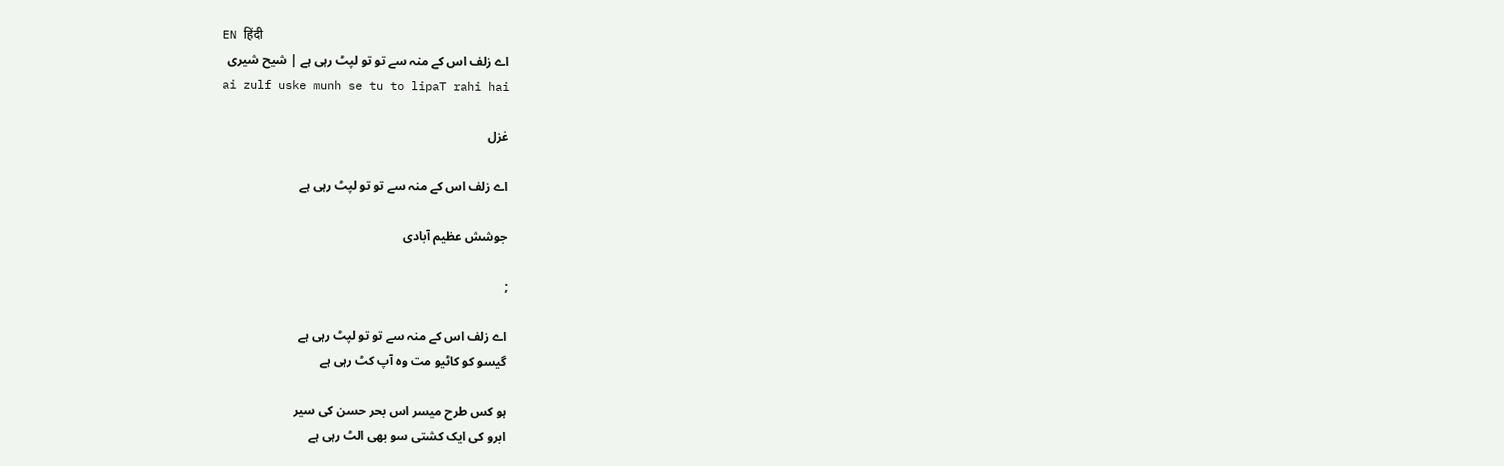EN हिंदी
اے زلف اس کے منہ سے تو تو لپٹ رہی ہے | شیح شیری
ai zulf uske munh se tu to lipaT rahi hai

غزل

اے زلف اس کے منہ سے تو تو لپٹ رہی ہے

جوشش عظیم آبادی

;

اے زلف اس کے منہ سے تو تو لپٹ رہی ہے
گیسو کو کاٹیو مت وہ آپ کٹ رہی ہے

ہو کس طرح میسر اس بحر حسن کی سیر
ابرو کی ایک کشتی سو بھی الٹ رہی ہے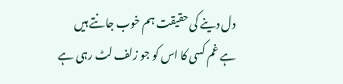دل دینے کی حقیقت ہم خوب جانتے ہیں
ہے غم کسی کا اس کو جو زلف لٹ رہی ہے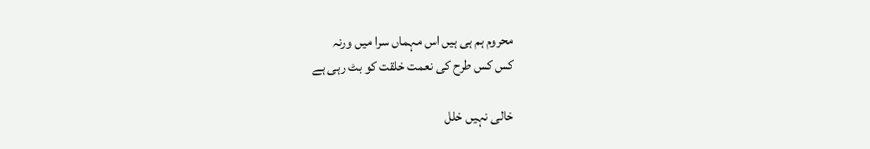محروم ہم ہی ہیں اس مہماں سرا میں ورنہ
کس کس طرح کی نعمت خلقت کو بٹ رہی ہے

خالی نہیں خلل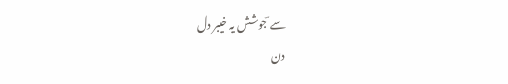سے ؔجوشش یہ خیبر دل
دن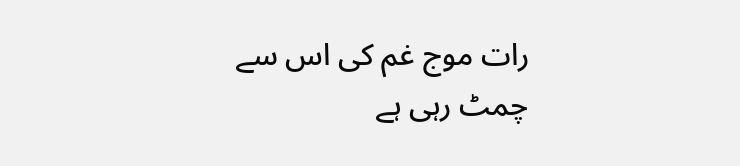رات موج غم کی اس سے چمٹ رہی ہے